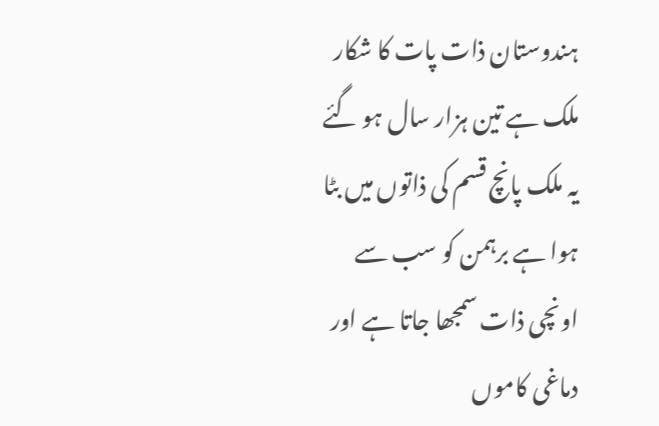ہندوستان ذات پات کا شکار ملک ہے تین ہزار سال ہو گئے یہ ملک پانچ قسم کی ذاتوں میں بٹا ہوا ہے برہمن کو سب سے اونچی ذات سمجھا جاتا ہے اور دماغی کاموں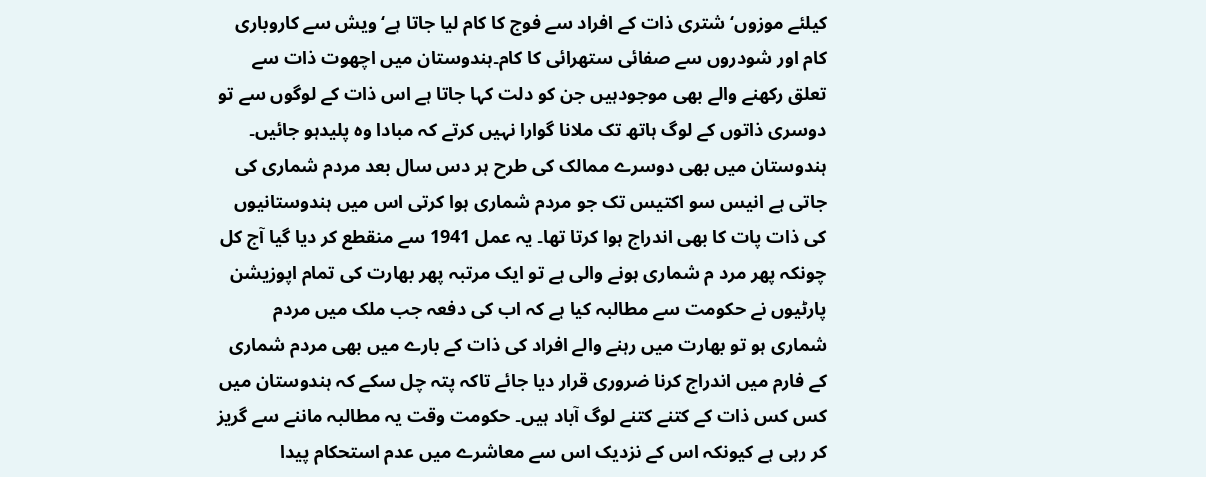کیلئے موزوں‘ شتری ذات کے افراد سے فوج کا کام لیا جاتا ہے‘ ویش سے کاروباری کام اور شودروں سے صفائی ستھرائی کا کام۔ہندوستان میں اچھوت ذات سے تعلق رکھنے والے بھی موجودہیں جن کو دلت کہا جاتا ہے اس ذات کے لوگوں سے تو دوسری ذاتوں کے لوگ ہاتھ تک ملانا گوارا نہیں کرتے کہ مبادا وہ پلیدہو جائیں۔ ہندوستان میں بھی دوسرے ممالک کی طرح ہر دس سال بعد مردم شماری کی جاتی ہے انیس سو اکتیس تک جو مردم شماری ہوا کرتی اس میں ہندوستانیوں کی ذات پات کا بھی اندراج ہوا کرتا تھا۔ یہ عمل 1941 سے منقطع کر دیا گیا آج کل چونکہ پھر مرد م شماری ہونے والی ہے تو ایک مرتبہ پھر بھارت کی تمام اپوزیشن پارٹیوں نے حکومت سے مطالبہ کیا ہے کہ اب کی دفعہ جب ملک میں مردم شماری ہو تو بھارت میں رہنے والے افراد کی ذات کے بارے میں بھی مردم شماری کے فارم میں اندراج کرنا ضروری قرار دیا جائے تاکہ پتہ چل سکے کہ ہندوستان میں کس کس ذات کے کتنے کتنے لوگ آباد ہیں۔ حکومت وقت یہ مطالبہ ماننے سے گریز کر رہی ہے کیونکہ اس کے نزدیک اس سے معاشرے میں عدم استحکام پیدا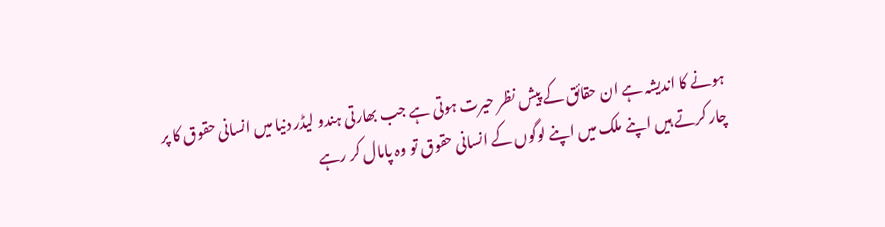ہونے کا اندیشہ ہے ان حقائق کے پیش نظر حیرت ہوتی ہے جب بھارتی ہندو لیڈر دنیا میں انسانی حقوق کا پر چار کرتے ہیں اپنے ملک میں اپنے لوگوں کے انسانی حقوق تو وہ پامال کر رہے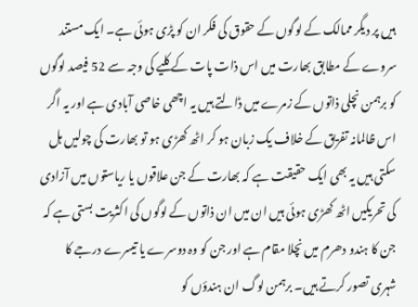ہیں پر دیگر ممالک کے لوگوں کے حقوق کی فکر ان کو پڑی ہوئی ہے۔ ایک مستند سروے کے مطابق بھارت میں اس ذات پات کے کلیے کی وجہ سے 52 فیصد لوگوں کو برہمن نچلی ذاتوں کے زمرے میں ڈالتے ہیں یہ اچھی خاصی آبادی ہے اور یہ اگر اس ظالمانہ تفریق کے خلاف یک زبان ہو کر اٹھ کھڑی ہو تو بھارت کی چولیں ہل سکتی ہیں یہ بھی ایک حقیقت ہے کہ بھارت کے جن علاقوں یا ریاستوں میں آزادی کی تحریکیں اٹھ کھڑی ہوئی ہیں ان میں ان ذاتوں کے لوگوں کی اکثریت بستی ہے کہ جن کا ہندو دھرم میں نچلا مقام ہے اور جن کو وہ دوسرے یا تیسرے درجے کا شہری تصور کرتے ہیں۔ برہمن لوگ ان ہندؤں کو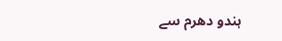ہندو دھرم سے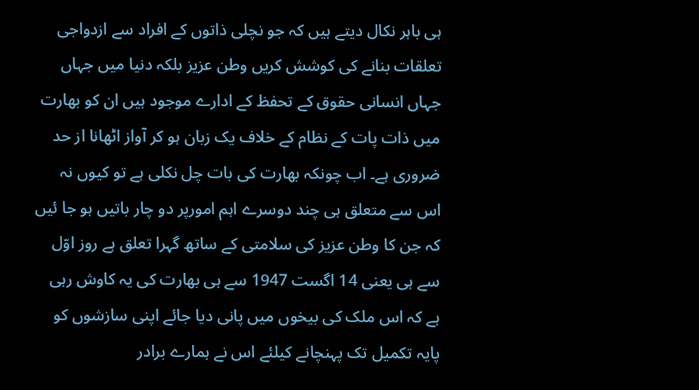ہی باہر نکال دیتے ہیں کہ جو نچلی ذاتوں کے افراد سے ازدواجی تعلقات بنانے کی کوشش کریں وطن عزیز بلکہ دنیا میں جہاں جہاں انسانی حقوق کے تحفظ کے ادارے موجود ہیں ان کو بھارت میں ذات پات کے نظام کے خلاف یک زبان ہو کر آواز اٹھانا از حد ضروری ہے۔ اب چونکہ بھارت کی بات چل نکلی ہے تو کیوں نہ اس سے متعلق ہی چند دوسرے اہم امورپر دو چار باتیں ہو جا ئیں کہ جن کا وطن عزیز کی سلامتی کے ساتھ گہرا تعلق ہے روز اوّل سے ہی یعنی 14 اگست 1947 سے ہی بھارت کی یہ کاوش رہی ہے کہ اس ملک کی بیخوں میں پانی دیا جائے اپنی سازشوں کو پایہ تکمیل تک پہنچانے کیلئے اس نے ہمارے برادر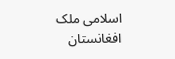اسلامی ملک افغانستان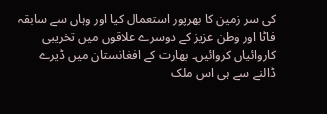کی سر زمین کا بھرپور استعمال کیا اور وہاں سے سابقہ فاٹا اور وطن عزیز کے دوسرے علاقوں میں تخریبی کاروائیاں کروائیں۔ بھارت کے افغانستان میں ڈیرے ڈالنے سے ہی اس ملک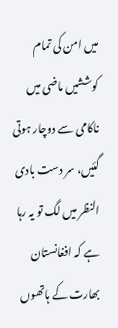میں امن کی تمام کوششیں ماضی میں ناکامی سے دوچار ہوتی گئیں، سر دست بادی النظر میں لگ تو یہ رہا ہے کہ افغانستان بھارت کے ہاتھوں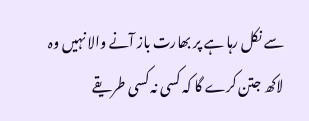سے نکل رہا ہے پر بھارت باز آنے والا نہیں وہ لاکھ جتن کرے گا کہ کسی نہ کسی طریقے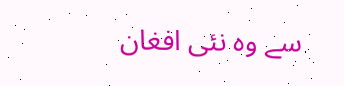سے وہ نئی افغان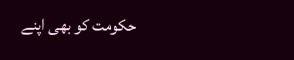حکومت کو بھی اپنے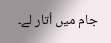جام میں اُتار لے۔